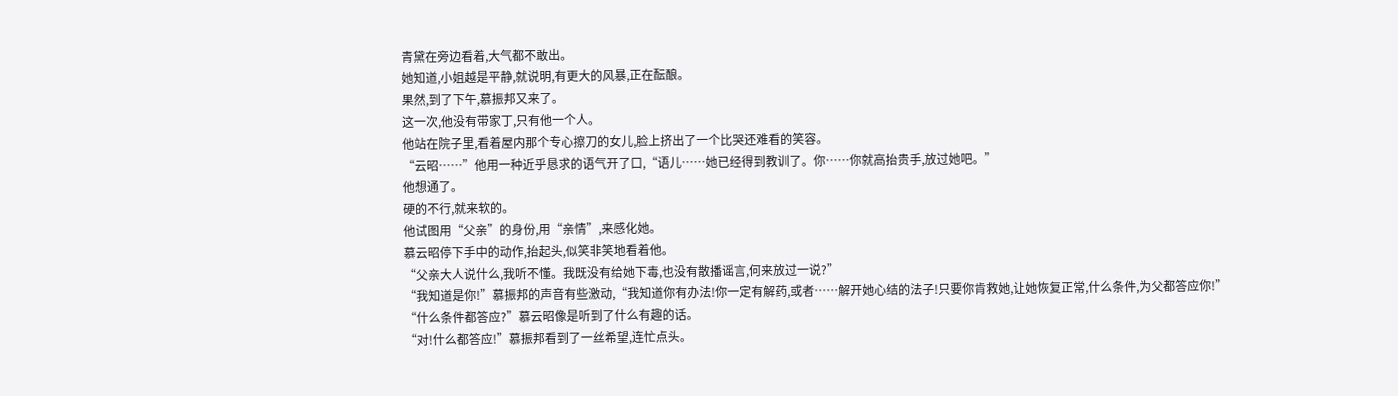青黛在旁边看着,大气都不敢出。
她知道,小姐越是平静,就说明,有更大的风暴,正在酝酿。
果然,到了下午,慕振邦又来了。
这一次,他没有带家丁,只有他一个人。
他站在院子里,看着屋内那个专心擦刀的女儿,脸上挤出了一个比哭还难看的笑容。
“云昭……”他用一种近乎恳求的语气开了口,“语儿……她已经得到教训了。你……你就高抬贵手,放过她吧。”
他想通了。
硬的不行,就来软的。
他试图用“父亲”的身份,用“亲情”,来感化她。
慕云昭停下手中的动作,抬起头,似笑非笑地看着他。
“父亲大人说什么,我听不懂。我既没有给她下毒,也没有散播谣言,何来放过一说?”
“我知道是你!”慕振邦的声音有些激动,“我知道你有办法!你一定有解药,或者……解开她心结的法子!只要你肯救她,让她恢复正常,什么条件,为父都答应你!”
“什么条件都答应?”慕云昭像是听到了什么有趣的话。
“对!什么都答应!”慕振邦看到了一丝希望,连忙点头。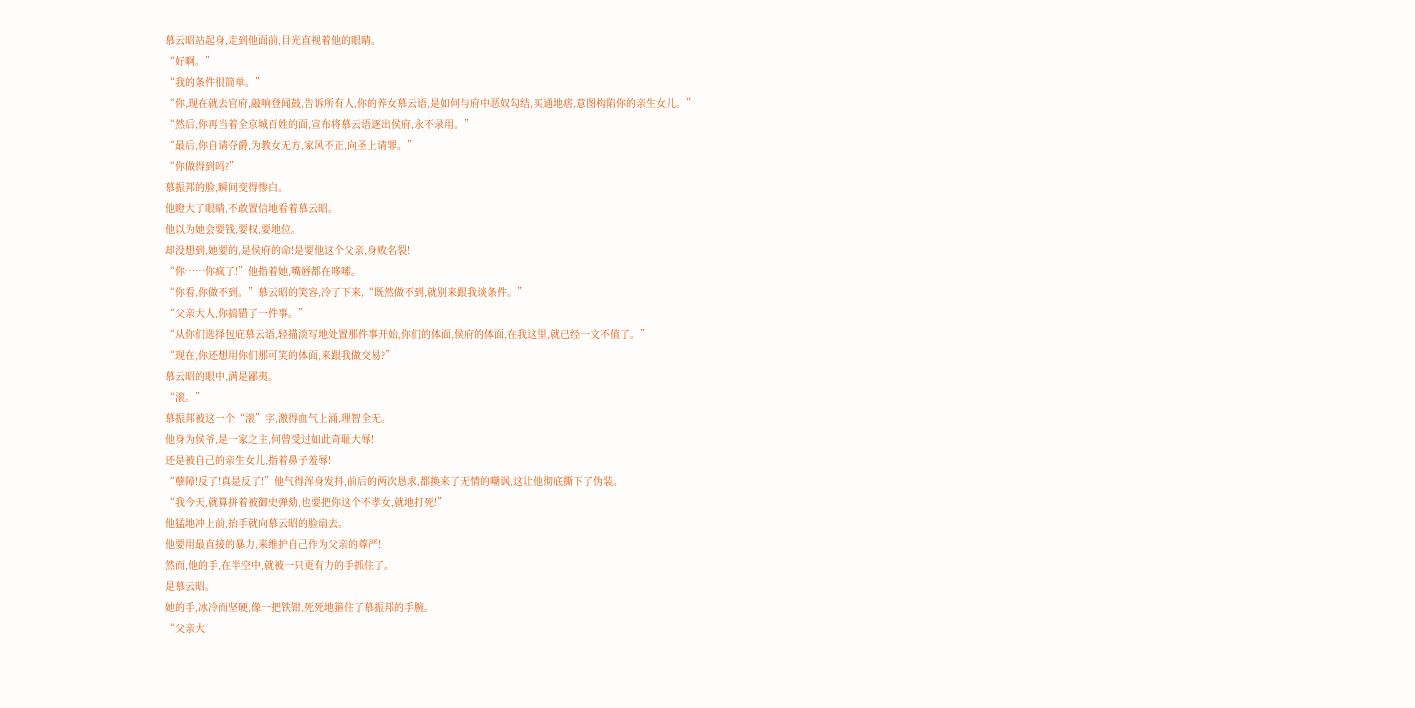慕云昭站起身,走到他面前,目光直视着他的眼睛。
“好啊。”
“我的条件很简单。”
“你,现在就去官府,敲响登闻鼓,告诉所有人,你的养女慕云语,是如何与府中恶奴勾结,买通地痞,意图构陷你的亲生女儿。”
“然后,你再当着全京城百姓的面,宣布将慕云语逐出侯府,永不录用。”
“最后,你自请夺爵,为教女无方,家风不正,向圣上请罪。”
“你做得到吗?”
慕振邦的脸,瞬间变得惨白。
他瞪大了眼睛,不敢置信地看着慕云昭。
他以为她会要钱,要权,要地位。
却没想到,她要的,是侯府的命!是要他这个父亲,身败名裂!
“你……你疯了!”他指着她,嘴唇都在哆嗦。
“你看,你做不到。”慕云昭的笑容,冷了下来,“既然做不到,就别来跟我谈条件。”
“父亲大人,你搞错了一件事。”
“从你们选择包庇慕云语,轻描淡写地处置那件事开始,你们的体面,侯府的体面,在我这里,就已经一文不值了。”
“现在,你还想用你们那可笑的体面,来跟我做交易?”
慕云昭的眼中,满是鄙夷。
“滚。”
慕振邦被这一个“滚”字,激得血气上涌,理智全无。
他身为侯爷,是一家之主,何曾受过如此奇耻大辱!
还是被自己的亲生女儿,指着鼻子羞辱!
“孽障!反了!真是反了!”他气得浑身发抖,前后的两次恳求,都换来了无情的嘲讽,这让他彻底撕下了伪装。
“我今天,就算拼着被御史弹劾,也要把你这个不孝女,就地打死!”
他猛地冲上前,抬手就向慕云昭的脸扇去。
他要用最直接的暴力,来维护自己作为父亲的尊严!
然而,他的手,在半空中,就被一只更有力的手抓住了。
是慕云昭。
她的手,冰冷而坚硬,像一把铁钳,死死地箍住了慕振邦的手腕。
“父亲大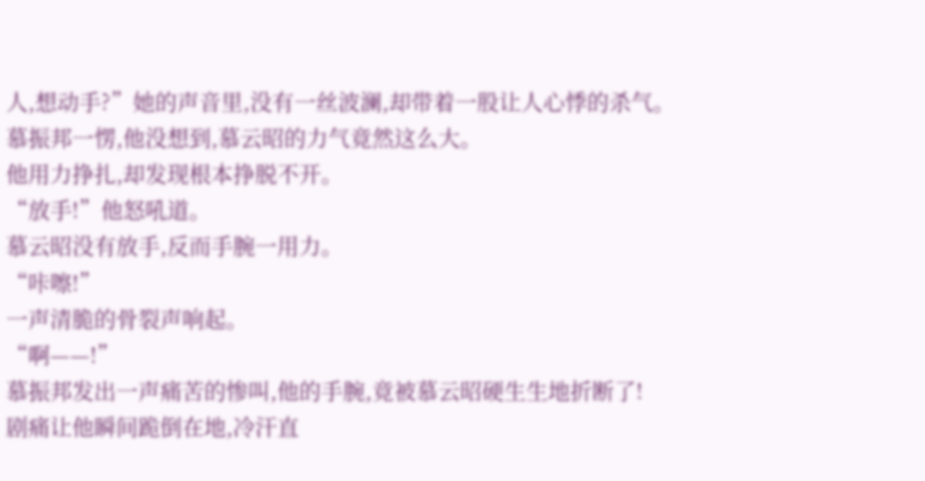人,想动手?”她的声音里,没有一丝波澜,却带着一股让人心悸的杀气。
慕振邦一愣,他没想到,慕云昭的力气竟然这么大。
他用力挣扎,却发现根本挣脱不开。
“放手!”他怒吼道。
慕云昭没有放手,反而手腕一用力。
“咔嚓!”
一声清脆的骨裂声响起。
“啊——!”
慕振邦发出一声痛苦的惨叫,他的手腕,竟被慕云昭硬生生地折断了!
剧痛让他瞬间跪倒在地,冷汗直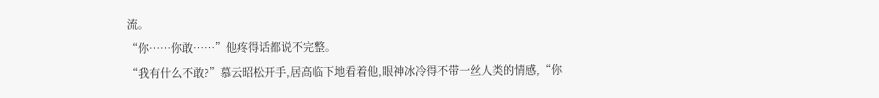流。
“你……你敢……”他疼得话都说不完整。
“我有什么不敢?”慕云昭松开手,居高临下地看着他,眼神冰冷得不带一丝人类的情感,“你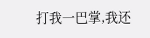打我一巴掌,我还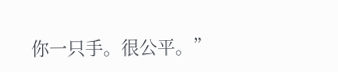你一只手。很公平。”